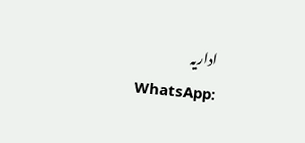اداریہ
WhatsApp: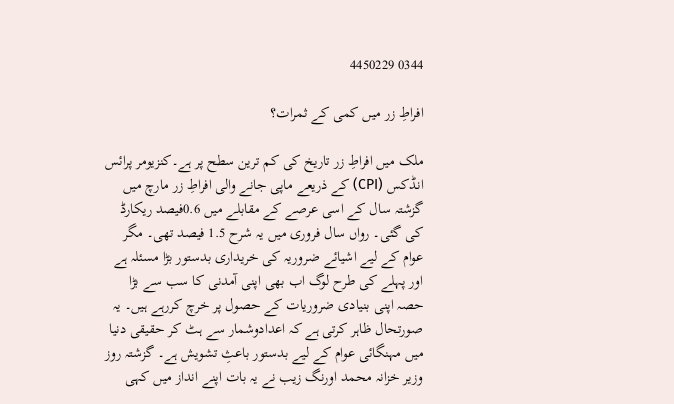0344 4450229

افراطِ زر میں کمی کے ثمرات؟

ملک میں افراطِ زر تاریخ کی کم ترین سطح پر ہے۔کنزیومر پرائس انڈکس (CPI) کے ذریعے ماپی جانے والی افراطِ زر مارچ میں گزشتہ سال کے اسی عرصے کے مقابلے میں 0.6فیصد ریکارڈ کی گئی۔ رواں سال فروری میں یہ شرح 1.5 فیصد تھی۔ مگر عوام کے لیے اشیائے ضروریہ کی خریداری بدستور بڑا مسئلہ ہے اور پہلے کی طرح لوگ اب بھی اپنی آمدنی کا سب سے بڑا حصہ اپنی بنیادی ضروریات کے حصول پر خرچ کررہے ہیں۔ یہ صورتحال ظاہر کرتی ہے کہ اعدادوشمار سے ہٹ کر حقیقی دنیا میں مہنگائی عوام کے لیے بدستور باعثِ تشویش ہے۔ گزشتہ روز وزیر خزانہ محمد اورنگ زیب نے یہ بات اپنے انداز میں کہی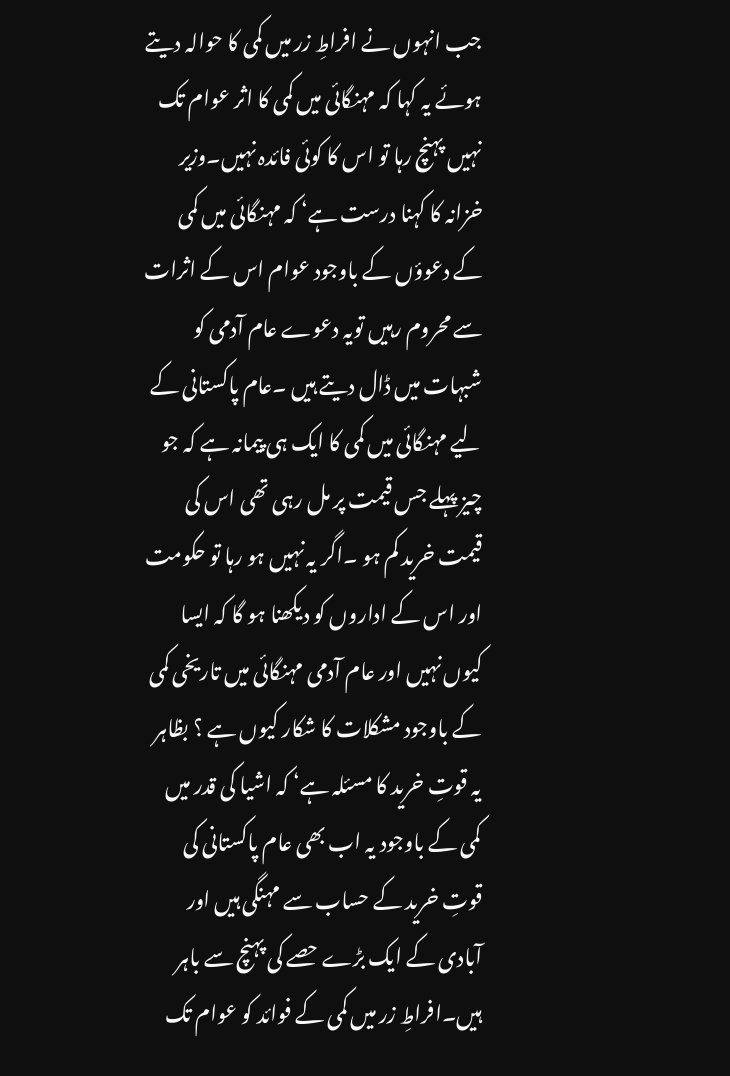جب انہوں نے افراطِ زر میں کمی کا حوالہ دیتے ہوئے یہ کہا کہ مہنگائی میں کمی کا اثر عوام تک نہیں پہنچ رہا تو اس کا کوئی فائدہ نہیں۔وزیر خزانہ کا کہنا درست ہے‘ کہ مہنگائی میں کمی کے دعوؤں کے باوجود عوام اس کے اثرات سے محروم رہیں تویہ دعوے عام آدمی کو شبہات میں ڈال دیتے ہیں ۔عام پاکستانی کے لیے مہنگائی میں کمی کا ایک ہی پیمانہ ہے کہ جو چیز پہلے جس قیمت پر مل رہی تھی اس کی قیمت خرید کم ہو ۔اگر یہ نہیں ہو رہا تو حکومت اور اس کے اداروں کو دیکھنا ہو گا کہ ایسا کیوں نہیں اور عام آدمی مہنگائی میں تاریخی کمی کے باوجود مشکلات کا شکار کیوں ہے ؟ بظاہر یہ قوتِ خرید کا مسئلہ ہے‘ کہ اشیا کی قدر میں کمی کے باوجود یہ اب بھی عام پاکستانی کی قوتِ خرید کے حساب سے مہنگی ہیں اور آبادی کے ایک بڑے حصے کی پہنچ سے باہر ہیں۔افراطِ زر میں کمی کے فوائد کو عوام تک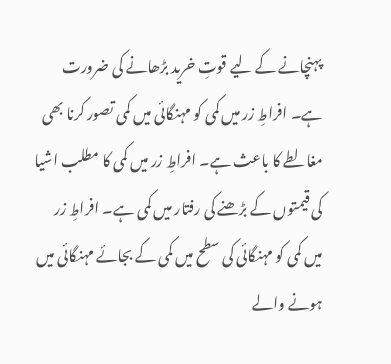پہنچانے کے لیے قوتِ خرید بڑھانے کی ضرورت ہے۔ افراطِ زر میں کمی کو مہنگائی میں کمی تصور کرنا بھی مغالطے کا باعث ہے۔ افراطِ زر میں کمی کا مطلب اشیا کی قیمتوں کے بڑھنے کی رفتار میں کمی ہے۔ افراطِ زر میں کمی کو مہنگائی کی سطح میں کمی کے بجائے مہنگائی میں ہونے والے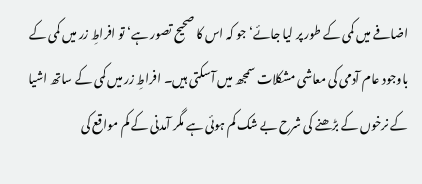اضافے میں کمی کے طور پر لیا جائے‘ جو کہ اس کا صحیح تصور ہے‘ تو افراطِ زر میں کمی کے باوجود عام آدمی کی معاشی مشکلات سمجھ میں آسکتی ہیں۔ افراطِ زر میں کمی کے ساتھ اشیا کے نرخوں کے بڑھنے کی شرح بے شک کم ہوئی ہے مگر آمدنی کے کم مواقع کی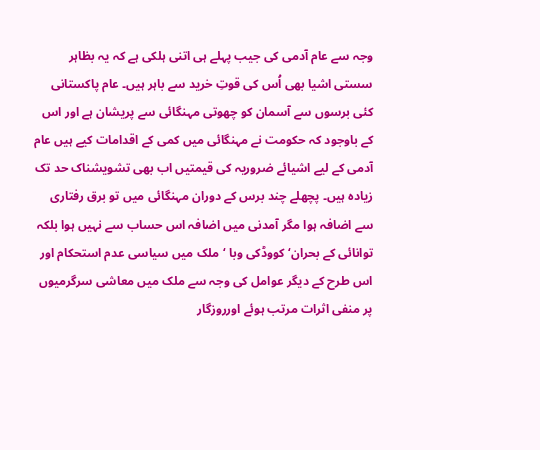وجہ سے عام آدمی کی جیب پہلے ہی اتنی ہلکی ہے کہ یہ بظاہر سستی اشیا بھی اُس کی قوتِ خرید سے باہر ہیں۔ عام پاکستانی کئی برسوں سے آسمان کو چھوتی مہنگائی سے پریشان ہے اور اس کے باوجود کہ حکومت نے مہنگائی میں کمی کے اقدامات کیے ہیں عام آدمی کے لیے اشیائے ضروریہ کی قیمتیں اب بھی تشویشناک حد تک زیادہ ہیں۔ پچھلے چند برس کے دوران مہنگائی میں تو برق رفتاری سے اضافہ ہوا مگر آمدنی میں اضافہ اس حساب سے نہیں ہوا بلکہ توانائی کے بحران‘ کووڈکی وبا ‘ملک میں سیاسی عدم استحکام اور اس طرح کے دیگر عوامل کی وجہ سے ملک میں معاشی سرگرمیوں پر منفی اثرات مرتب ہوئے اورروزگار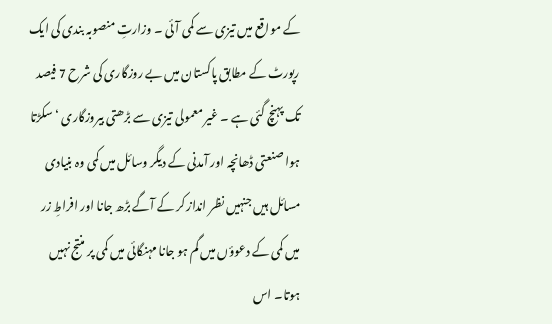کے مواقع میں تیزی سے کمی آئی ۔ وزارتِ منصوبہ بندی کی ایک رپورٹ کے مطابق پاکستان میں بے روزگاری کی شرح 7 فیصد تک پہنچ گئی ہے ۔ غیر معمولی تیزی سے بڑھتی بیروزگاری ‘ سکڑتا ہوا صنعتی ڈھانچہ اور آمدنی کے دیگر وسائل میں کمی وہ بنیادی مسائل ہیں جنہیں نظر انداز کر کے آگے بڑھ جانا اور افراطِ زر میں کمی کے دعوؤں میں گم ہو جانا مہنگائی میں کمی پر منتج نہیں ہوتا۔ اس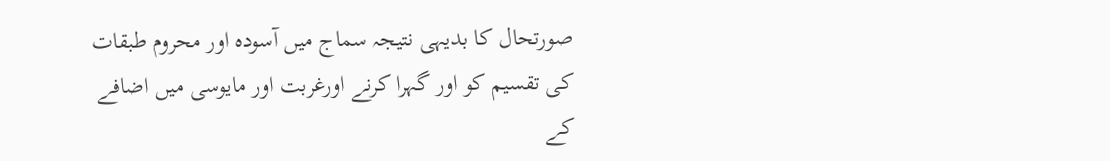صورتحال کا بدیہی نتیجہ سماج میں آسودہ اور محروم طبقات کی تقسیم کو اور گہرا کرنے اورغربت اور مایوسی میں اضافے کے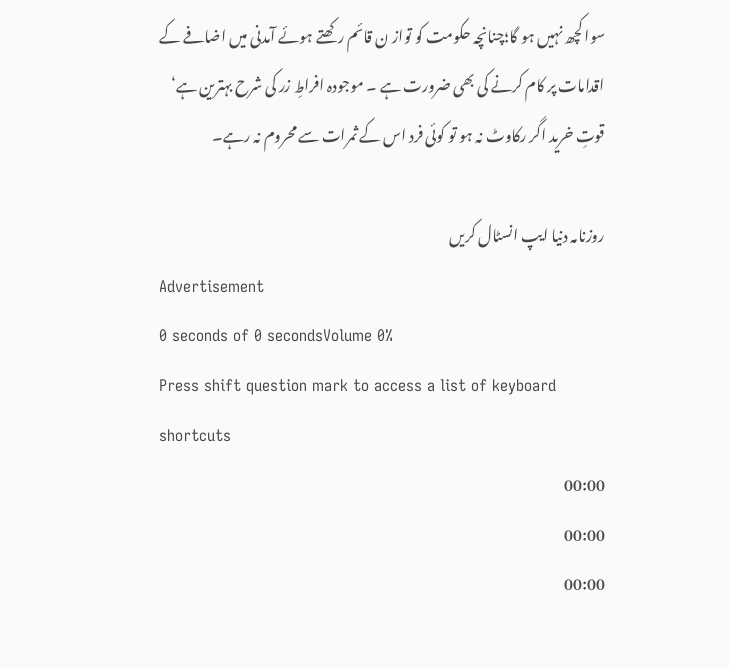سوا کچھ نہیں ہو گا؛چنانچہ حکومت کو تواز ن قائم رکھتے ہوئے آمدنی میں اضافے کے اقدامات پر کام کرنے کی بھی ضرورت ہے ۔ موجودہ افراطِ زر کی شرح بہترین ہے‘ قوتِ خرید اگر رکاوٹ نہ ہو تو کوئی فرد اس کے ثمرات سے محروم نہ رہے۔

روزنامہ دنیا ایپ انسٹال کریں
Advertisement
0 seconds of 0 secondsVolume 0%
Press shift question mark to access a list of keyboard shortcuts
00:00
00:00
00:00